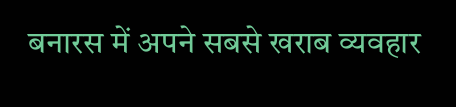बनारस में अपने सबसे खराब व्यवहार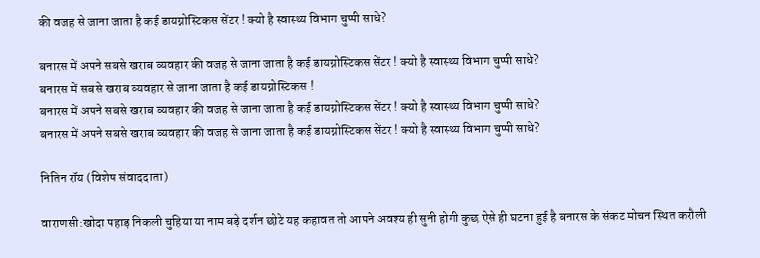की वजह से जाना जाता है कई डायग्नोस्टिकस सेंटर ! क्यो है स्वास्थ्य विभाग चुप्पी साधे?

बनारस में अपने सबसे खराब व्यवहार की वजह से जाना जाता है कई डायग्नोस्टिकस सेंटर ! क्यो है स्वास्थ्य विभाग चुप्पी साधे?
बनारस में सबसे खराब व्यवहार से जाना जाता है कई डायग्नोस्टिकस !
बनारस में अपने सबसे खराब व्यवहार की वजह से जाना जाता है कई डायग्नोस्टिकस सेंटर ! क्यो है स्वास्थ्य विभाग चुप्पी साधे?
बनारस में अपने सबसे खराब व्यवहार की वजह से जाना जाता है कई डायग्नोस्टिकस सेंटर ! क्यो है स्वास्थ्य विभाग चुप्पी साधे?

नितिन रॉय (विशेष संवाददाता)

वाराणसी:खोदा पहाड़ निकली चुहिया या नाम बड़े दर्शन छोटे यह कहावत तो आपने अवश्य ही सुनी होगी कुछ ऐसे ही घटना हुई है बनारस के संकट मोचन स्थित करौली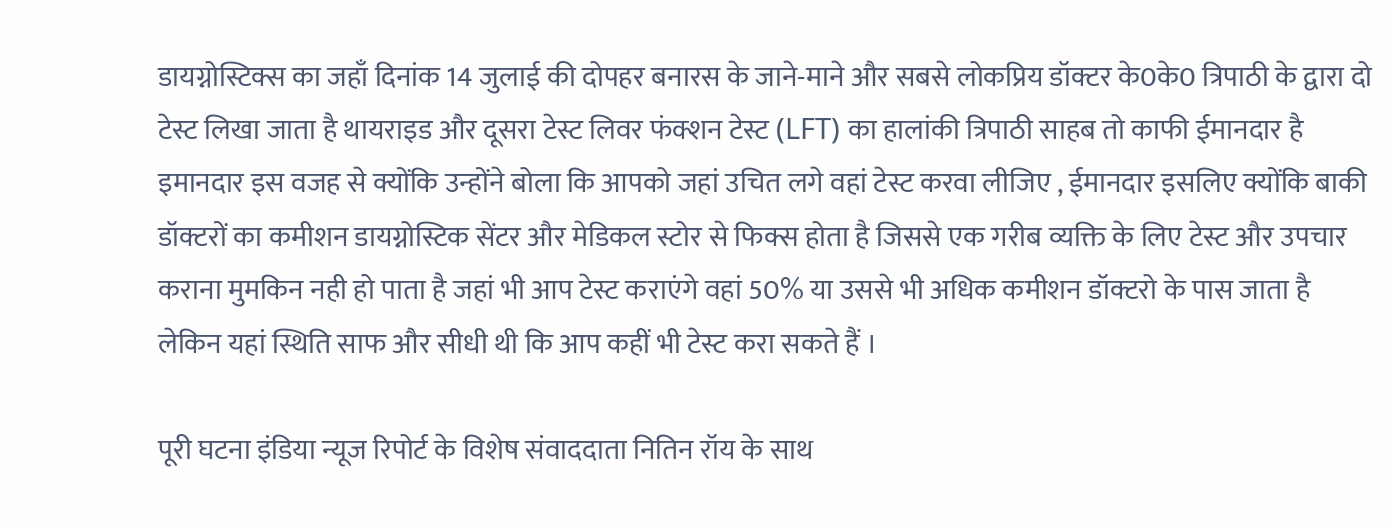डायग्नोस्टिक्स का जहाँ दिनांक 14 जुलाई की दोपहर बनारस के जाने-माने और सबसे लोकप्रिय डॉक्टर के0के0 त्रिपाठी के द्वारा दो टेस्ट लिखा जाता है थायराइड और दूसरा टेस्ट लिवर फंक्शन टेस्ट (LFT) का हालांकी त्रिपाठी साहब तो काफी ईमानदार है इमानदार इस वजह से क्योंकि उन्होंने बोला कि आपको जहां उचित लगे वहां टेस्ट करवा लीजिए , ईमानदार इसलिए क्योंकि बाकी डॉक्टरों का कमीशन डायग्नोस्टिक सेंटर और मेडिकल स्टोर से फिक्स होता है जिससे एक गरीब व्यक्ति के लिए टेस्ट और उपचार कराना मुमकिन नही हो पाता है जहां भी आप टेस्ट कराएंगे वहां 50% या उससे भी अधिक कमीशन डॉक्टरो के पास जाता है लेकिन यहां स्थिति साफ और सीधी थी कि आप कहीं भी टेस्ट करा सकते हैं ।

पूरी घटना इंडिया न्यूज रिपोर्ट के विशेष संवाददाता नितिन रॉय के साथ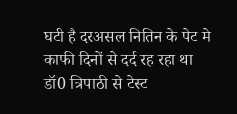घटी है दरअसल नितिन के पेट मे काफी दिनों से दर्द रह रहा था डॉ0 त्रिपाठी से टेस्ट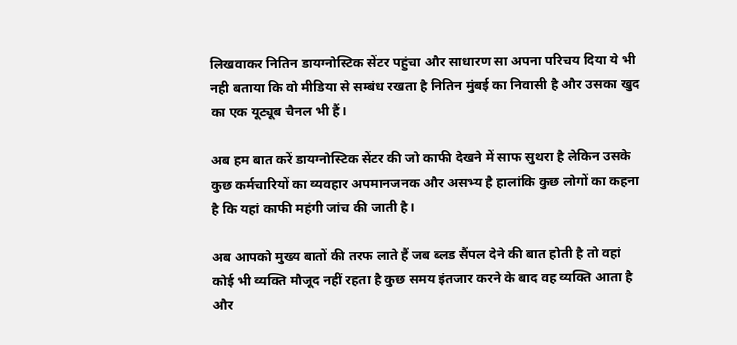लिखवाकर नितिन डायग्नोस्टिक सेंटर पहुंचा और साधारण सा अपना परिचय दिया ये भी नही बताया कि वो मीडिया से सम्बंध रखता है नितिन मुंबई का निवासी है और उसका खुद का एक यूट्यूब चैनल भी हैं।

अब हम बात करें डायग्नोस्टिक सेंटर की जो काफी देखने में साफ सुथरा है लेकिन उसके कुछ कर्मचारियों का व्यवहार अपमानजनक और असभ्य है हालांकि कुछ लोगों का कहना है कि यहां काफी महंगी जांच की जाती है।

अब आपको मुख्य बातों की तरफ लाते हैं जब ब्लड सैंपल देने की बात होती है तो वहां कोई भी व्यक्ति मौजूद नहीं रहता है कुछ समय इंतजार करने के बाद वह व्यक्ति आता है और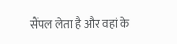सैंपल लेता है और वहां के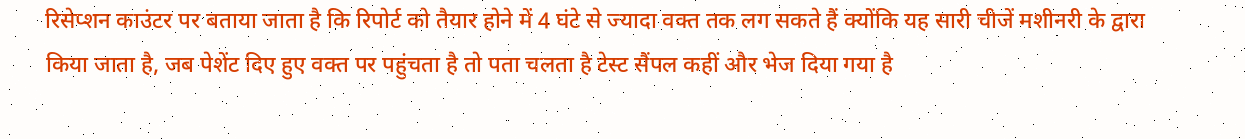रिसेप्शन काउंटर पर बताया जाता है कि रिपोर्ट को तैयार होने में 4 घंटे से ज्यादा वक्त तक लग सकते हैं क्योंकि यह सारी चीजें मशीनरी के द्वारा किया जाता है, जब पेशेंट दिए हुए वक्त पर पहुंचता है तो पता चलता है टेस्ट सैंपल कहीं और भेज दिया गया है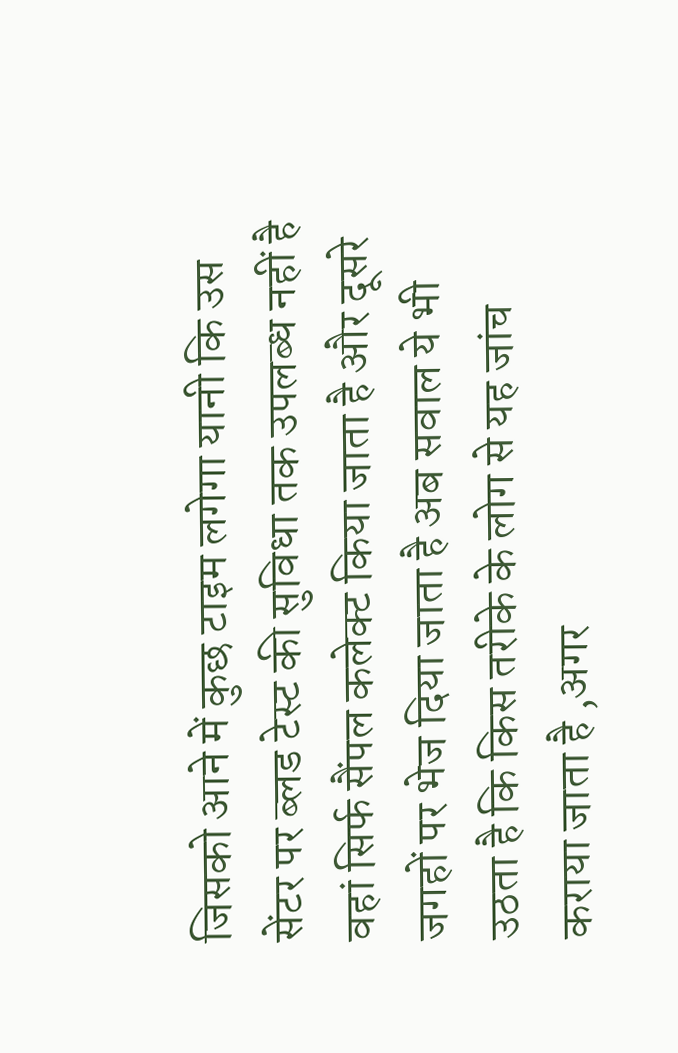जिसको आने में कुछ टाइम लगेगा यानी कि उस सेंटर पर ब्लड टेस्ट की सुविधा तक उपलब्ध नहीं है वहां सिर्फ सैंपल कलेक्ट किया जाता है और दूसरे जगहों पर भेज दिया जाता है अब सवाल ये भी उठता है कि किस तरीके के लोग से यह जांच कराया जाता है ,अगर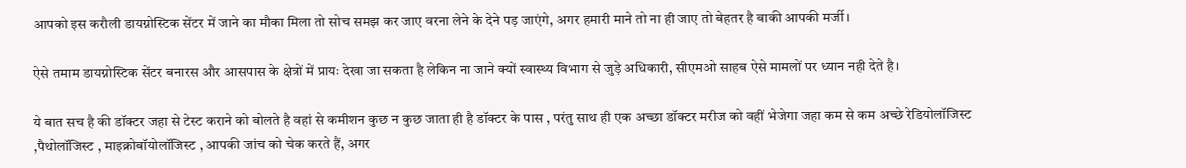आपको इस करौली डायग्नोस्टिक सेंटर में जाने का मौका मिला तो सोच समझ कर जाए वरना लेने के देने पड़ जाएंगे, अगर हमारी माने तो ना ही जाए तो बेहतर है बाकी आपकी मर्जी।

ऐसे तमाम डायग्नोस्टिक सेंटर बनारस और आसपास के क्षेत्रों में प्रायः देखा जा सकता है लेकिन ना जाने क्यों स्वास्थ्य विभाग से जुड़े अधिकारी, सीएमओ साहब ऐसे मामलों पर ध्यान नही देते है।

ये बात सच है की डॉक्टर जहा से टेस्ट कराने को बोलते है वहां से कमीशन कुछ न कुछ जाता ही है डॉक्टर के पास , परंतु साथ ही एक अच्छा डॉक्टर मरीज को वहीं भेजेगा जहा कम से कम अच्छे रेडियोलॉजिस्ट ,पैथोलॉजिस्ट , माइक्रोबॉयोलॉजिस्ट , आपकी जांच को चेक करते हैं, अगर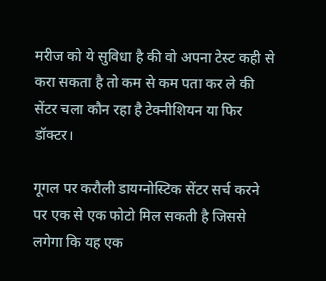मरीज को ये सुविधा है की वो अपना टेस्ट कही से करा सकता है तो कम से कम पता कर ले की सेंटर चला कौन रहा है टेक्नीशियन या फिर डॉक्टर।

गूगल पर करौली डायग्नोस्टिक सेंटर सर्च करने पर एक से एक फोटो मिल सकती है जिससे लगेगा कि यह एक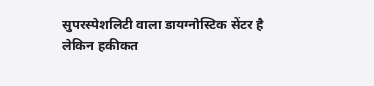सुपरस्पेशलिटी वाला डायग्नोस्टिक सेंटर है लेकिन हकीकत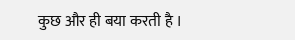कुछ और ही बया करती है ।